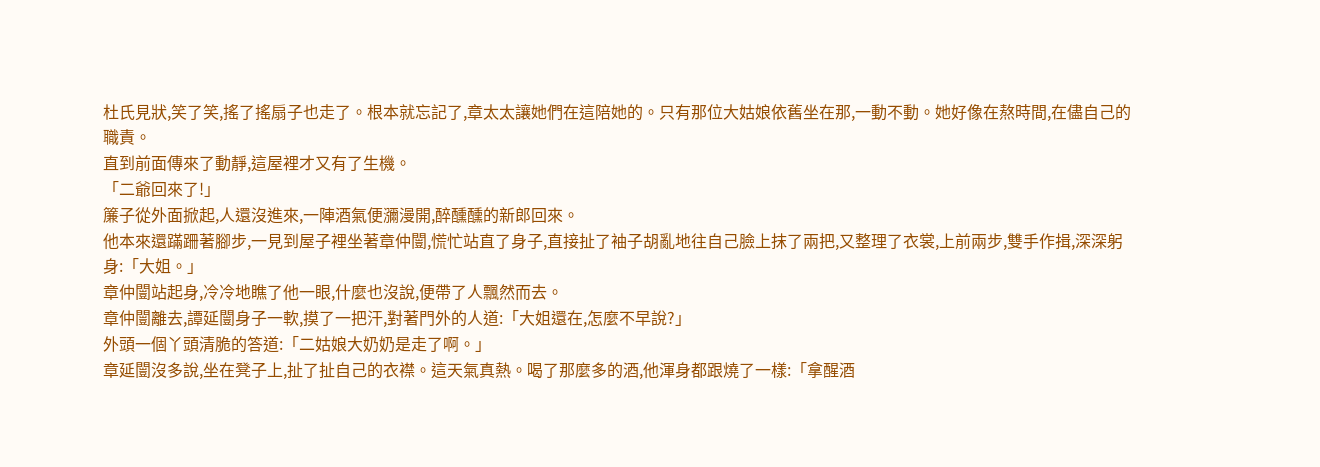杜氏見狀,笑了笑,搖了搖扇子也走了。根本就忘記了,章太太讓她們在這陪她的。只有那位大姑娘依舊坐在那,一動不動。她好像在熬時間,在儘自己的職責。
直到前面傳來了動靜,這屋裡才又有了生機。
「二爺回來了!」
簾子從外面掀起,人還沒進來,一陣酒氣便瀰漫開,醉醺醺的新郎回來。
他本來還蹣跚著腳步,一見到屋子裡坐著章仲闓,慌忙站直了身子,直接扯了袖子胡亂地往自己臉上抹了兩把,又整理了衣裳,上前兩步,雙手作揖,深深躬身:「大姐。」
章仲闓站起身,冷冷地瞧了他一眼,什麼也沒說,便帶了人飄然而去。
章仲闓離去,譚延闓身子一軟,摸了一把汗,對著門外的人道:「大姐還在,怎麼不早說?」
外頭一個丫頭清脆的答道:「二姑娘大奶奶是走了啊。」
章延闓沒多說,坐在凳子上,扯了扯自己的衣襟。這天氣真熱。喝了那麼多的酒,他渾身都跟燒了一樣:「拿醒酒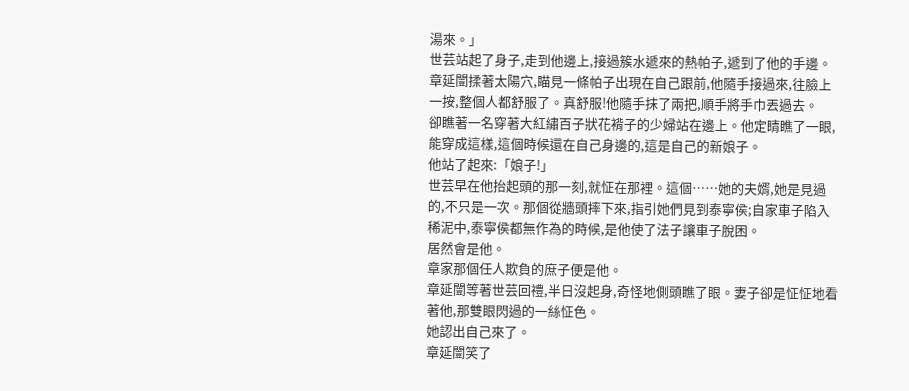湯來。」
世芸站起了身子,走到他邊上,接過簇水遞來的熱帕子,遞到了他的手邊。
章延闓揉著太陽穴,瞄見一條帕子出現在自己跟前,他隨手接過來,往臉上一按,整個人都舒服了。真舒服!他隨手抹了兩把,順手將手巾丟過去。
卻瞧著一名穿著大紅繡百子狀花褙子的少婦站在邊上。他定睛瞧了一眼,能穿成這樣,這個時候還在自己身邊的,這是自己的新娘子。
他站了起來:「娘子!」
世芸早在他抬起頭的那一刻,就怔在那裡。這個……她的夫婿,她是見過的,不只是一次。那個從牆頭摔下來,指引她們見到泰寧侯;自家車子陷入稀泥中,泰寧侯都無作為的時候,是他使了法子讓車子脫困。
居然會是他。
章家那個任人欺負的庶子便是他。
章延闓等著世芸回禮,半日沒起身,奇怪地側頭瞧了眼。妻子卻是怔怔地看著他,那雙眼閃過的一絲怔色。
她認出自己來了。
章延闓笑了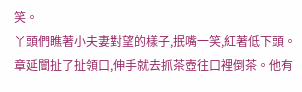笑。
丫頭們瞧著小夫妻對望的樣子,抿嘴一笑,紅著低下頭。
章延闓扯了扯領口,伸手就去抓茶壺往口裡倒茶。他有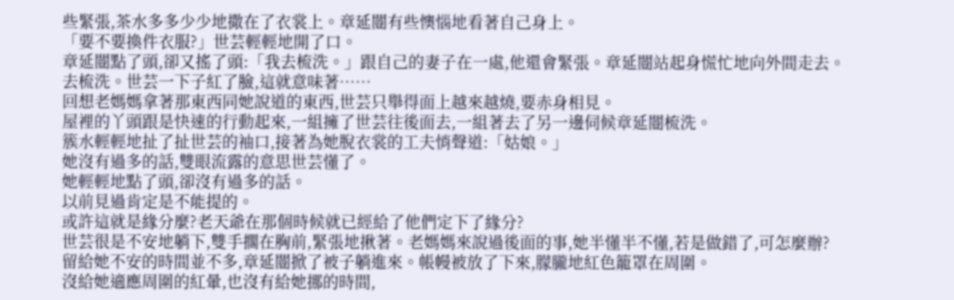些緊張,茶水多多少少地撒在了衣裳上。章延闓有些懊惱地看著自己身上。
「要不要換件衣服?」世芸輕輕地開了口。
章延闓點了頭,卻又搖了頭:「我去梳洗。」跟自己的妻子在一處,他還會緊張。章延闓站起身慌忙地向外間走去。
去梳洗。世芸一下子紅了臉,這就意味著……
回想老媽媽拿著那東西同她說道的東西,世芸只舉得面上越來越燒,要赤身相見。
屋裡的丫頭跟是快速的行動起來,一組擁了世芸往後面去,一組著去了另一邊伺候章延闓梳洗。
簇水輕輕地扯了扯世芸的袖口,接著為她脫衣裳的工夫悄聲道:「姑娘。」
她沒有過多的話,雙眼流露的意思世芸懂了。
她輕輕地點了頭,卻沒有過多的話。
以前見過肯定是不能提的。
或許這就是緣分麼?老天爺在那個時候就已經給了他們定下了緣分?
世芸很是不安地躺下,雙手擱在胸前,緊張地揪著。老媽媽來說過後面的事,她半懂半不懂,若是做錯了,可怎麼辦?
留給她不安的時間並不多,章延闓掀了被子躺進來。帳幔被放了下來,朦朧地紅色籠罩在周圍。
沒給她適應周圍的紅暈,也沒有給她挪的時間,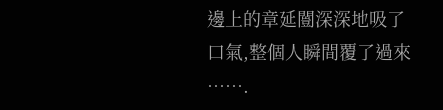邊上的章延闓深深地吸了口氣,整個人瞬間覆了過來
…….